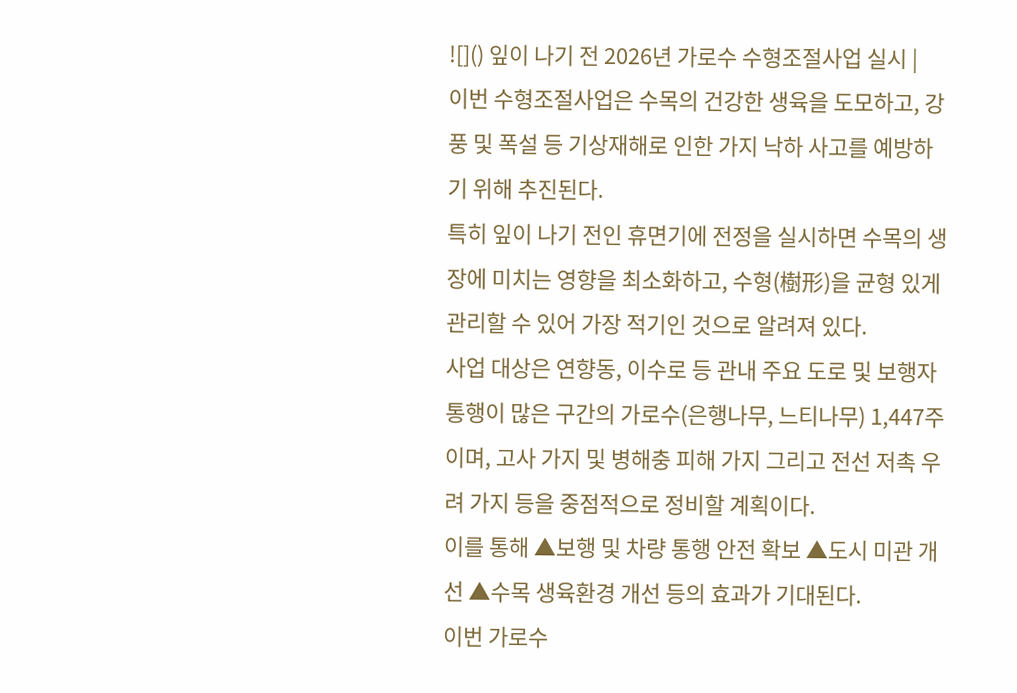![]() 잎이 나기 전 2026년 가로수 수형조절사업 실시 |
이번 수형조절사업은 수목의 건강한 생육을 도모하고, 강풍 및 폭설 등 기상재해로 인한 가지 낙하 사고를 예방하기 위해 추진된다.
특히 잎이 나기 전인 휴면기에 전정을 실시하면 수목의 생장에 미치는 영향을 최소화하고, 수형(樹形)을 균형 있게 관리할 수 있어 가장 적기인 것으로 알려져 있다.
사업 대상은 연향동, 이수로 등 관내 주요 도로 및 보행자 통행이 많은 구간의 가로수(은행나무, 느티나무) 1,447주이며, 고사 가지 및 병해충 피해 가지 그리고 전선 저촉 우려 가지 등을 중점적으로 정비할 계획이다.
이를 통해 ▲보행 및 차량 통행 안전 확보 ▲도시 미관 개선 ▲수목 생육환경 개선 등의 효과가 기대된다.
이번 가로수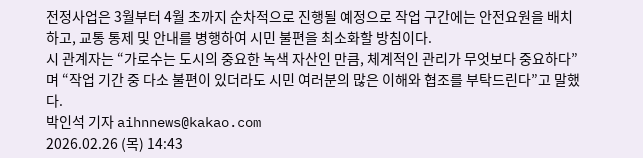전정사업은 3월부터 4월 초까지 순차적으로 진행될 예정으로 작업 구간에는 안전요원을 배치하고, 교통 통제 및 안내를 병행하여 시민 불편을 최소화할 방침이다.
시 관계자는 “가로수는 도시의 중요한 녹색 자산인 만큼, 체계적인 관리가 무엇보다 중요하다”며 “작업 기간 중 다소 불편이 있더라도 시민 여러분의 많은 이해와 협조를 부탁드린다”고 말했다.
박인석 기자 aihnnews@kakao.com
2026.02.26 (목) 14:43